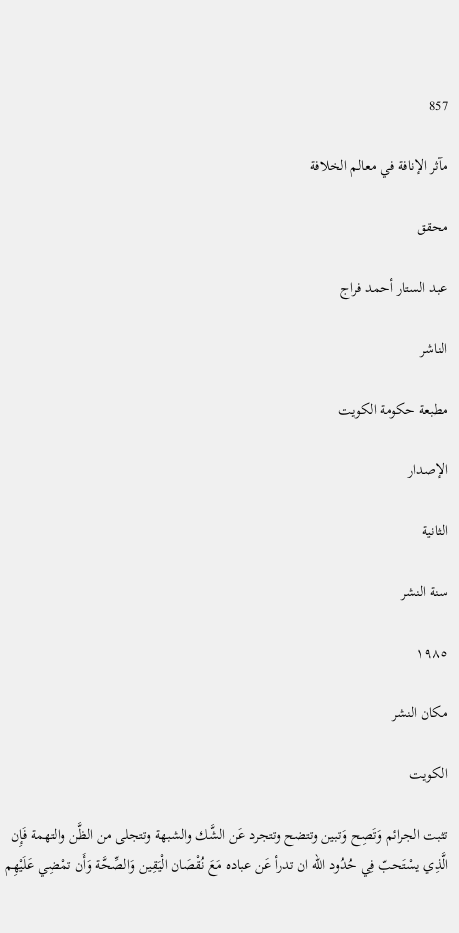857

مآثر الإنافة في معالم الخلافة

محقق

عبد الستار أحمد فراج

الناشر

مطبعة حكومة الكويت

الإصدار

الثانية

سنة النشر

١٩٨٥

مكان النشر

الكويت

تثبت الجرائم وَتَصِح وَتبين وتتضح وتتجرد عَن الشَّك والشبهة وتتجلى من الظَّن والتهمة فَإِن الَّذِي يسْتَحبّ فِي حُدُود الله ان تدرأ عَن عباده مَعَ نُقْصَان الْيَقِين وَالصِّحَّة وَأَن تمْضِي عَلَيْهِم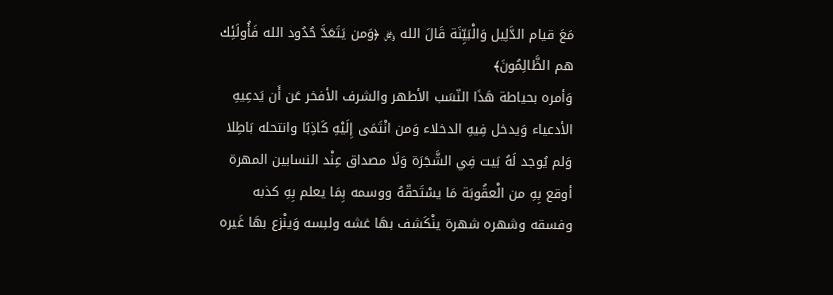مَعَ قيام الدَّلِيل وَالْبَيِّنَة قَالَ الله ﷿ ﴿وَمن يَتَعَدَّ حُدُود الله فَأُولَئِك هم الظَّالِمُونَ﴾
وَأمره بحياطة هَذَا النّسَب الأطهر والشرف الأفخر عَن أَن يَدعِيهِ الأدعياء وَيدخل فِيهِ الدخلاء وَمن انْتَمَى إِلَيْهِ كَاذِبًا وانتحله بَاطِلا وَلم يُوجد لَهُ بَيت فِي الشَّجَرَة وَلَا مصداق عِنْد النسابين المهرة أوقع بِهِ من الْعقُوبَة مَا يسْتَحقّهُ ووسمه بِمَا يعلم بِهِ كذبه وفسقه وشهره شهرة ينْكَشف بهَا غشه ولبسه وَينْزع بهَا غَيره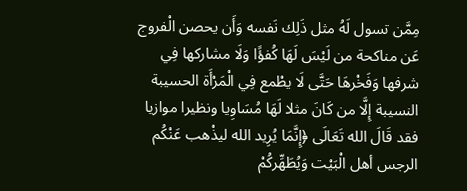مِمَّن تسول لَهُ مثل ذَلِك نَفسه وَأَن يحصن الْفروج عَن مناكحة من لَيْسَ لَهَا كُفؤًا وَلَا مشاركها فِي شرفها وَفَخْرهَا حَتَّى لَا يطْمع فِي الْمَرْأَة الحسيبة النسيبة إِلَّا من كَانَ مثلا لَهَا مُسَاوِيا ونظيرا موازيا فقد قَالَ الله تَعَالَى ﴿إِنَّمَا يُرِيد الله ليذْهب عَنْكُم الرجس أهل الْبَيْت وَيُطَهِّركُمْ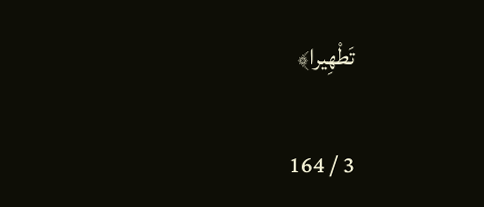تَطْهِيرا﴾

3 / 164